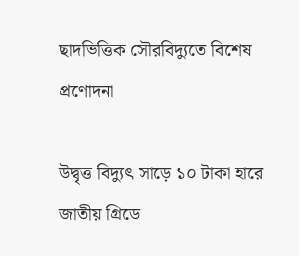ছাদভিত্তিক সৌরবিদ্যুতে বিশেষ প্রণোদনা

উদ্বৃত্ত বিদ্যুৎ সাড়ে ১০ টাকা হারে জাতীয় গ্রিডে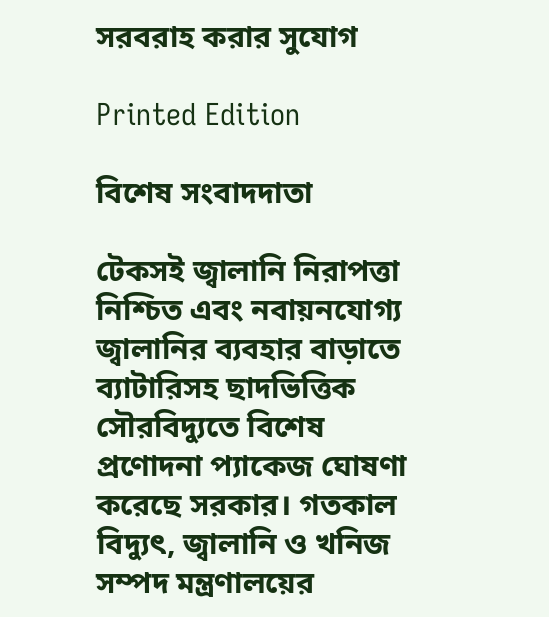সরবরাহ করার সুযোগ

Printed Edition

বিশেষ সংবাদদাতা

টেকসই জ্বালানি নিরাপত্তা নিশ্চিত এবং নবায়নযোগ্য জ্বালানির ব্যবহার বাড়াতে ব্যাটারিসহ ছাদভিত্তিক সৌরবিদ্যুতে বিশেষ প্রণোদনা প্যাকেজ ঘোষণা করেছে সরকার। গতকাল বিদ্যুৎ, জ্বালানি ও খনিজ সম্পদ মন্ত্রণালয়ের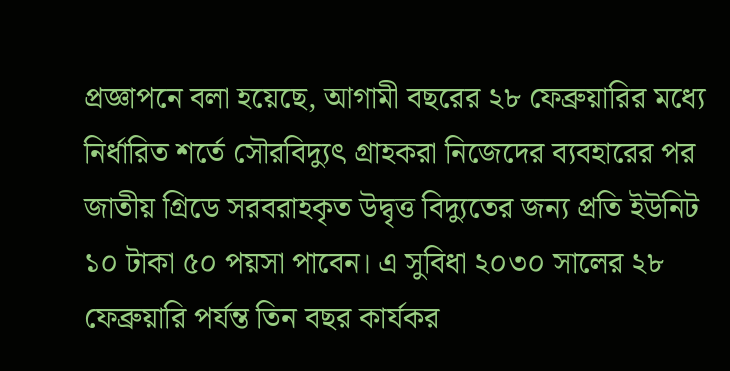প্রজ্ঞাপনে বলা হয়েছে, আগামী বছরের ২৮ ফেব্রুয়ারির মধ্যে নির্ধারিত শর্তে সৌরবিদ্যুৎ গ্রাহকরা নিজেদের ব্যবহারের পর জাতীয় গ্রিডে সরবরাহকৃত উদ্বৃত্ত বিদ্যুতের জন্য প্রতি ইউনিট ১০ টাকা ৫০ পয়সা পাবেন। এ সুবিধা ২০৩০ সালের ২৮ ফেব্রুয়ারি পর্যন্ত তিন বছর কার্যকর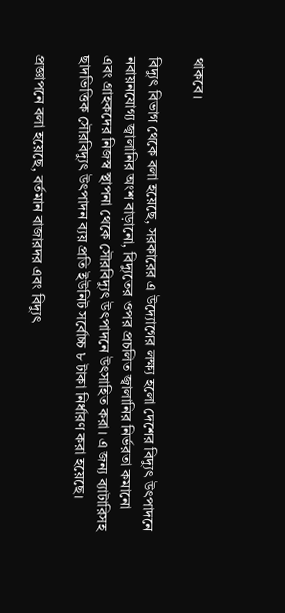থাকবে।

বিদ্যুৎ বিভাগ থেকে বলা হয়েছে, সরকারের এ উদ্যোগের লক্ষ্য হলো দেশের বিদ্যুৎ উৎপাদনে নবায়নযোগ্য জ্বালানির অংশ বাড়ানো, বিদ্যুতের ওপর প্রচলিত জ্বালানির নির্ভরতা কমানো এবং গ্রাহকদের নিজস্ব স্থাপনা থেকে সৌরবিদ্যুৎ উৎপাদনে উৎসাহিত করা। এ জন্য ব্যাটারিসহ ছাদভিত্তিক সৌরবিদ্যুৎ উৎপাদন ব্যয় প্রতি ইউনিট সর্বোচ্চ ৮ টাকা নির্ধারণ করা হয়েছে।

প্রজ্ঞাপনে বলা হয়েছে, বর্তমান বাজারদর এবং বিদ্যুৎ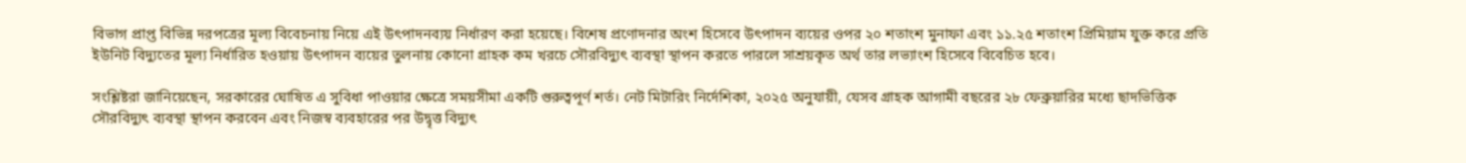বিভাগ প্রাপ্ত বিভিন্ন দরপত্রের মূল্য বিবেচনায় নিয়ে এই উৎপাদনব্যয় নির্ধারণ করা হয়েছে। বিশেষ প্রণোদনার অংশ হিসেবে উৎপাদন ব্যয়ের ওপর ২০ শতাংশ মুনাফা এবং ১১.২৫ শতাংশ প্রিমিয়াম যুক্ত করে প্রতি ইউনিট বিদ্যুতের মূল্য নির্ধারিত হওয়ায় উৎপাদন ব্যয়ের তুলনায় কোনো গ্রাহক কম খরচে সৌরবিদ্যুৎ ব্যবস্থা স্থাপন করতে পারলে সাশ্রয়কৃত অর্থ তার লভ্যাংশ হিসেবে বিবেচিত হবে।

সংশ্লিষ্টরা জানিয়েছেন, সরকারের ঘোষিত এ সুবিধা পাওয়ার ক্ষেত্রে সময়সীমা একটি গুরুত্বপূর্ণ শর্ত। নেট মিটারিং নির্দেশিকা, ২০২৫ অনুযায়ী, যেসব গ্রাহক আগামী বছরের ২৮ ফেব্রুয়ারির মধ্যে ছাদভিত্তিক সৌরবিদ্যুৎ ব্যবস্থা স্থাপন করবেন এবং নিজস্ব ব্যবহারের পর উদ্বৃত্ত বিদ্যুৎ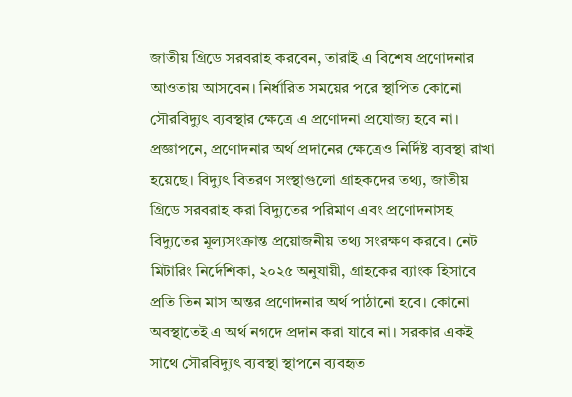জাতীয় গ্রিডে সরবরাহ করবেন, তারাই এ বিশেষ প্রণোদনার আওতায় আসবেন। নির্ধারিত সময়ের পরে স্থাপিত কোনো সৌরবিদ্যুৎ ব্যবস্থার ক্ষেত্রে এ প্রণোদনা প্রযোজ্য হবে না। প্রজ্ঞাপনে, প্রণোদনার অর্থ প্রদানের ক্ষেত্রেও নির্দিষ্ট ব্যবস্থা রাখা হয়েছে। বিদ্যুৎ বিতরণ সংস্থাগুলো গ্রাহকদের তথ্য, জাতীয় গ্রিডে সরবরাহ করা বিদ্যুতের পরিমাণ এবং প্রণোদনাসহ বিদ্যুতের মূল্যসংক্রান্ত প্রয়োজনীয় তথ্য সংরক্ষণ করবে। নেট মিটারিং নির্দেশিকা, ২০২৫ অনুযায়ী, গ্রাহকের ব্যাংক হিসাবে প্রতি তিন মাস অন্তর প্রণোদনার অর্থ পাঠানো হবে। কোনো অবস্থাতেই এ অর্থ নগদে প্রদান করা যাবে না। সরকার একই সাথে সৌরবিদ্যুৎ ব্যবস্থা স্থাপনে ব্যবহৃত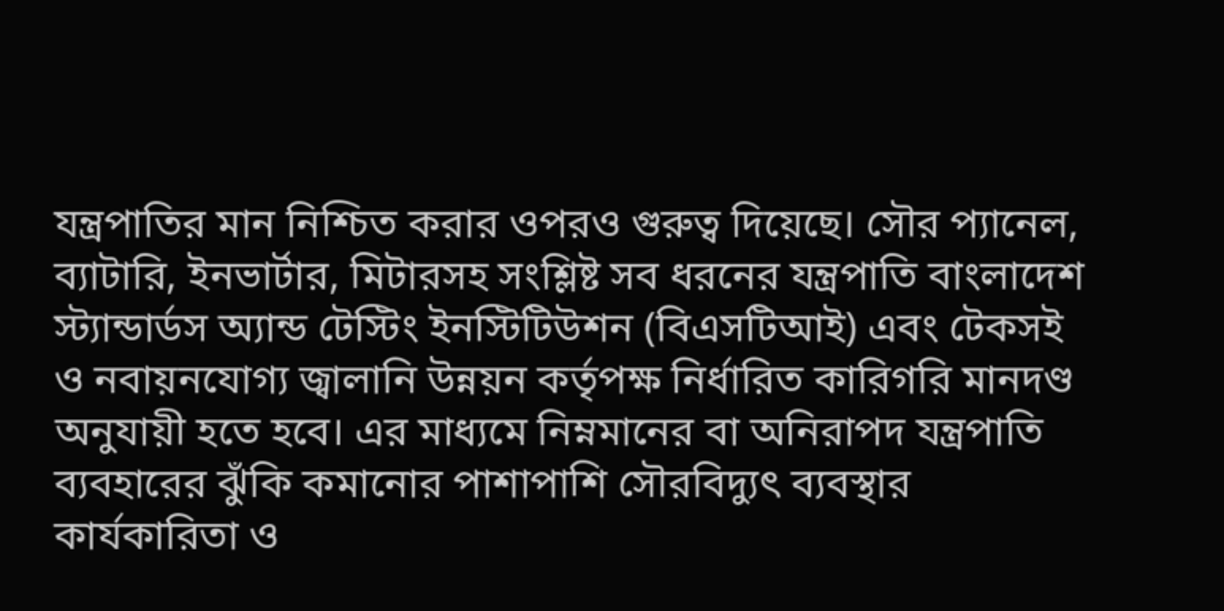যন্ত্রপাতির মান নিশ্চিত করার ওপরও গুরুত্ব দিয়েছে। সৌর প্যানেল, ব্যাটারি, ইনভার্টার, মিটারসহ সংশ্লিষ্ট সব ধরনের যন্ত্রপাতি বাংলাদেশ স্ট্যান্ডার্ডস অ্যান্ড টেস্টিং ইনস্টিটিউশন (বিএসটিআই) এবং টেকসই ও নবায়নযোগ্য জ্বালানি উন্নয়ন কর্তৃপক্ষ নির্ধারিত কারিগরি মানদণ্ড অনুযায়ী হতে হবে। এর মাধ্যমে নিম্নমানের বা অনিরাপদ যন্ত্রপাতি ব্যবহারের ঝুঁকি কমানোর পাশাপাশি সৌরবিদ্যুৎ ব্যবস্থার কার্যকারিতা ও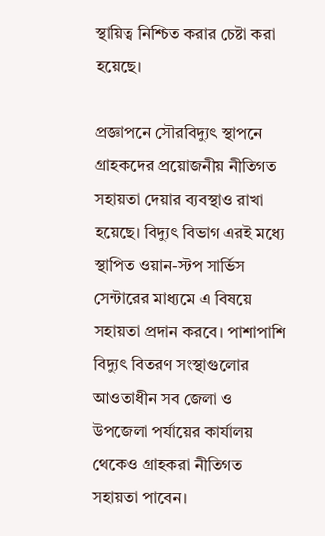স্থায়িত্ব নিশ্চিত করার চেষ্টা করা হয়েছে।

প্রজ্ঞাপনে সৌরবিদ্যুৎ স্থাপনে গ্রাহকদের প্রয়োজনীয় নীতিগত সহায়তা দেয়ার ব্যবস্থাও রাখা হয়েছে। বিদ্যুৎ বিভাগ এরই মধ্যে স্থাপিত ওয়ান-স্টপ সার্ভিস সেন্টারের মাধ্যমে এ বিষয়ে সহায়তা প্রদান করবে। পাশাপাশি বিদ্যুৎ বিতরণ সংস্থাগুলোর আওতাধীন সব জেলা ও উপজেলা পর্যায়ের কার্যালয় থেকেও গ্রাহকরা নীতিগত সহায়তা পাবেন।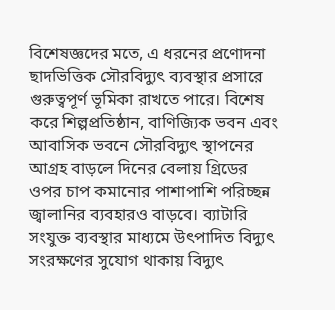বিশেষজ্ঞদের মতে, এ ধরনের প্রণোদনা ছাদভিত্তিক সৌরবিদ্যুৎ ব্যবস্থার প্রসারে গুরুত্বপূর্ণ ভূমিকা রাখতে পারে। বিশেষ করে শিল্পপ্রতিষ্ঠান, বাণিজ্যিক ভবন এবং আবাসিক ভবনে সৌরবিদ্যুৎ স্থাপনের আগ্রহ বাড়লে দিনের বেলায় গ্রিডের ওপর চাপ কমানোর পাশাপাশি পরিচ্ছন্ন জ্বালানির ব্যবহারও বাড়বে। ব্যাটারি সংযুক্ত ব্যবস্থার মাধ্যমে উৎপাদিত বিদ্যুৎ সংরক্ষণের সুযোগ থাকায় বিদ্যুৎ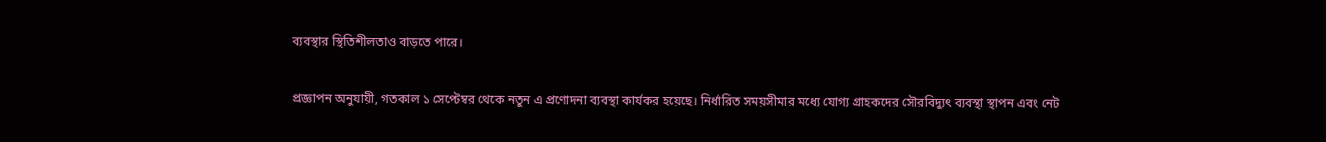ব্যবস্থার স্থিতিশীলতাও বাড়তে পারে।

প্রজ্ঞাপন অনুযায়ী, গতকাল ১ সেপ্টেম্বর থেকে নতুন এ প্রণোদনা ব্যবস্থা কার্যকর হয়েছে। নির্ধারিত সময়সীমার মধ্যে যোগ্য গ্রাহকদের সৌরবিদ্যুৎ ব্যবস্থা স্থাপন এবং নেট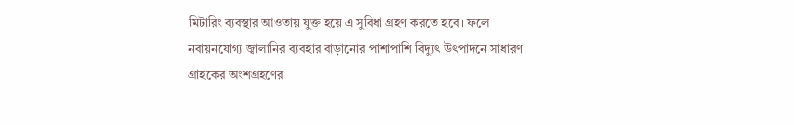মিটারিং ব্যবস্থার আওতায় যুক্ত হয়ে এ সুবিধা গ্রহণ করতে হবে। ফলে নবায়নযোগ্য জ্বালানির ব্যবহার বাড়ানোর পাশাপাশি বিদ্যুৎ উৎপাদনে সাধারণ গ্রাহকের অংশগ্রহণের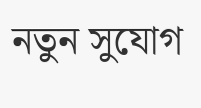নতুন সুযোগ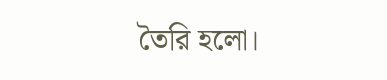তৈরি হলো।